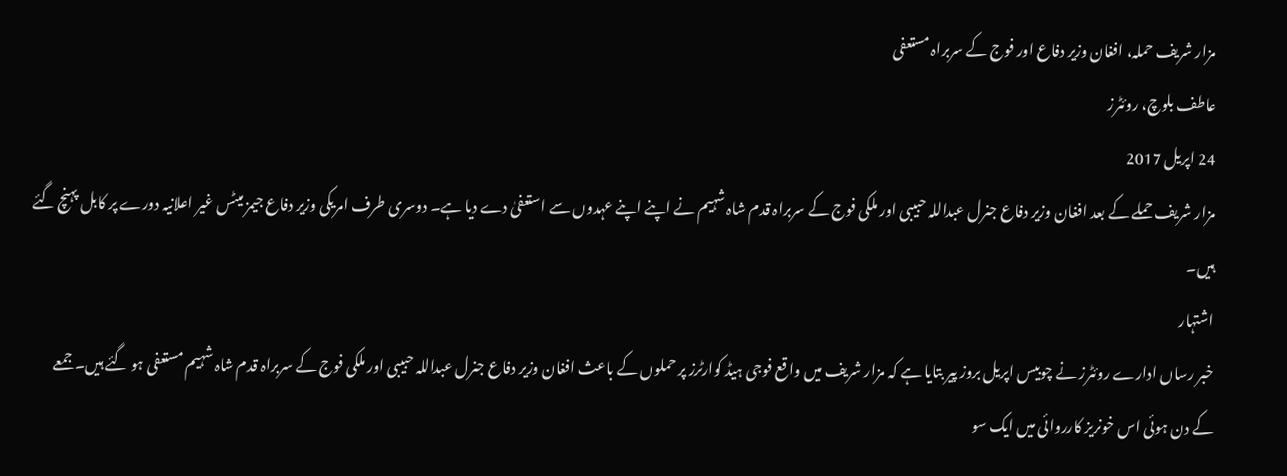مزار شریف حملہ، افغان وزیر دفاع اور فوج کے سربراہ مستعفی
عاطف بلوچ، روئٹرز
24 اپریل 2017
مزار شریف حملے کے بعد افغان وزیر دفاع جنرل عبداللہ حبیبی اور ملکی فوج کے سربراہ قدم شاہ شہیم نے اپنے اپنے عہدوں سے استعفیٰ دے دیا ہے۔ دوسری طرف امریکی وزیر دفاع جیمز میٹس غیر اعلانیہ دورے پر کابل پہنچ گئے ہیں۔
اشتہار
خبر رساں ادارے روئٹرز نے چوبیس اپریل بروز پیر بتایا ہے کہ مزار شریف میں واقع فوجی ہیڈ کوارٹرز پر حملوں کے باعث افغان وزیر دفاع جنرل عبداللہ حبیبی اور ملکی فوج کے سربراہ قدم شاہ شہیم مستعفی ہو گئے ہیں۔ جمعے کے دن ہوئی اس خونریز کارروائی میں ایک سو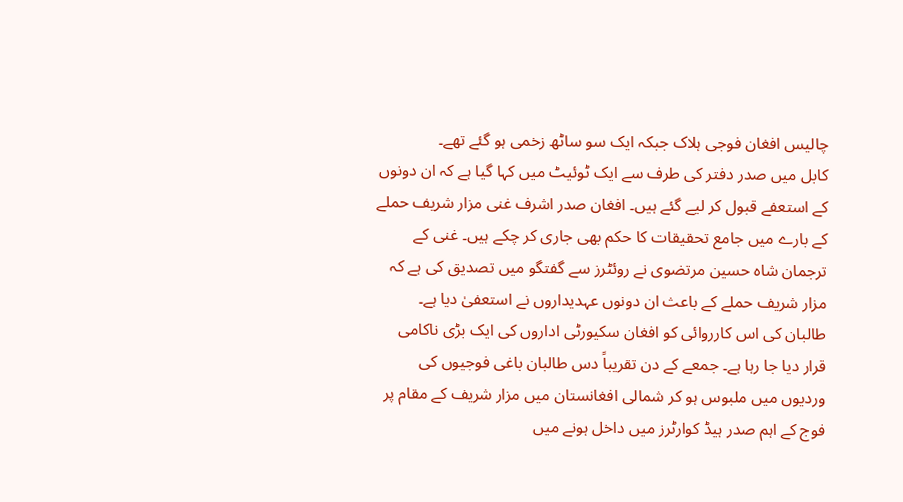چالیس افغان فوجی ہلاک جبکہ ایک سو ساٹھ زخمی ہو گئے تھے۔
کابل میں صدر دفتر کی طرف سے ایک ٹوئیٹ میں کہا گیا ہے کہ ان دونوں کے استعفے قبول کر لیے گئے ہیں۔ افغان صدر اشرف غنی مزار شریف حملے کے بارے میں جامع تحقیقات کا حکم بھی جاری کر چکے ہیں۔ غنی کے ترجمان شاہ حسین مرتضوی نے روئٹرز سے گفتگو میں تصدیق کی ہے کہ مزار شریف حملے کے باعث ان دونوں عہدیداروں نے استعفیٰ دیا ہے۔
طالبان کی اس کارروائی کو افغان سکیورٹی اداروں کی ایک بڑی ناکامی قرار دیا جا رہا ہے۔ جمعے کے دن تقریباً دس طالبان باغی فوجیوں کی وردیوں میں ملبوس ہو کر شمالی افغانستان میں مزار شریف کے مقام پر فوج کے اہم صدر ہیڈ کوارٹرز میں داخل ہونے میں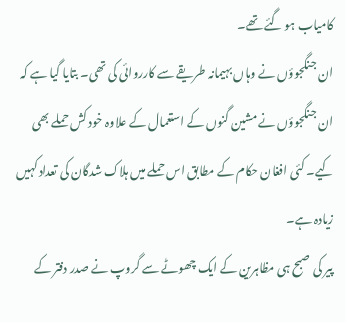کامیاب ہو گئے تھے۔
ان جنگجوؤں نے وہاں بہیمانہ طریقے سے کارروائی کی تھی۔ بتایا گیا ہے کہ ان جنگجوؤں نے مشین گنوں کے استعمال کے علاوہ خود کش حملے بھی کیے۔ کئی افغان حکام کے مطابق اس حملے میں ہلاک شدگان کی تعداد کہیں زیادہ ہے۔
پیر کی صبح ہی مظاہرین کے ایک چھوٹے سے گروپ نے صدر دفتر کے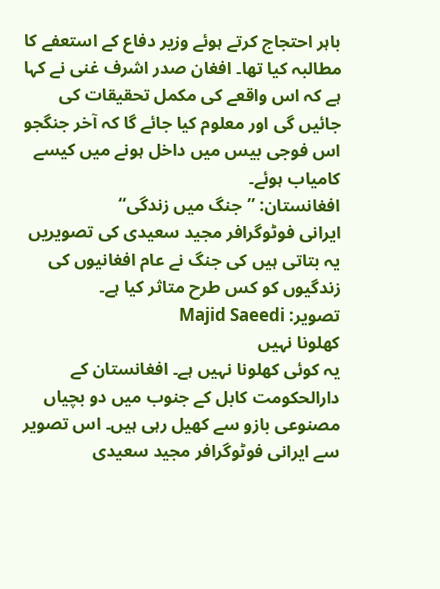باہر احتجاج کرتے ہوئے وزیر دفاع کے استعفے کا مطالبہ کیا تھا۔ افغان صدر اشرف غنی نے کہا ہے کہ اس واقعے کی مکمل تحقیقات کی جائیں گی اور معلوم کیا جائے گا کہ آخر جنگجو اس فوجی بیس میں داخل ہونے میں کیسے کامیاب ہوئے۔
افغانستان: ’’جنگ میں زندگی‘‘
ایرانی فوٹوگرافر مجید سعیدی کی تصویریں یہ بتاتی ہیں کی جنگ نے عام افغانیوں کی زندگیوں کو کس طرح متاثر کیا ہے۔
تصویر: Majid Saeedi
کھلونا نہیں
یہ کوئی کھلونا نہیں ہے۔ افغانستان کے دارالحکومت کابل کے جنوب میں دو بچیاں مصنوعی بازو سے کھیل رہی ہیں۔ اس تصویر سے ایرانی فوٹوگرافر مجید سعیدی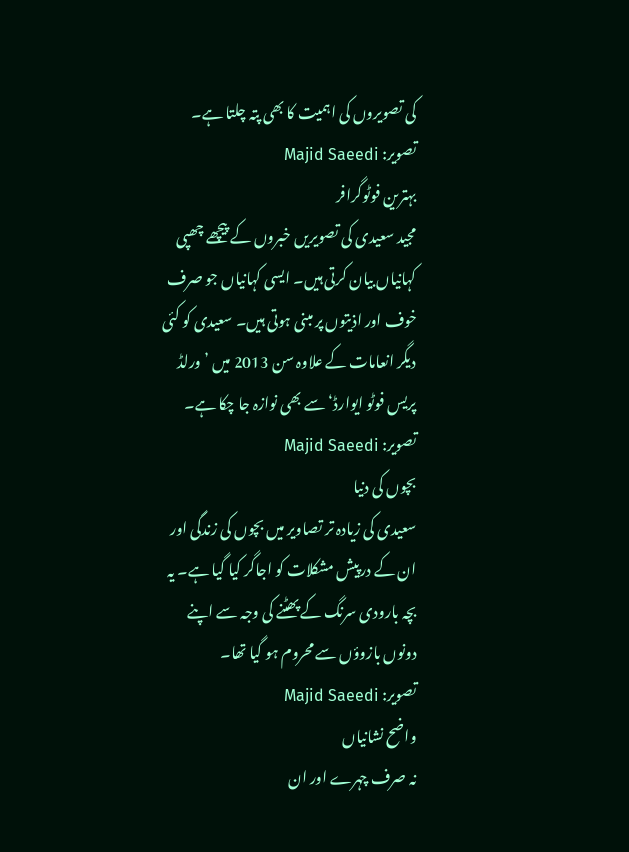کی تصویروں کی اہمیت کا بھی پتہ چلتا ہے۔
تصویر: Majid Saeedi
بہترین فوٹوگرافر
مجید سعیدی کی تصویریں خبروں کے پیچھے چھپی کہانیاں بیان کرتی ہیں۔ ایسی کہانیاں جو صرف خوف اور اذیتوں پر مبنی ہوتی ہیں۔ سعیدی کو کئی دیگر انعامات کے علاوہ سن 2013 میں ’ورلڈ پریس فوٹو ایوارڈ‘ سے بھی نوازہ جا چکا ہے۔
تصویر: Majid Saeedi
بچوں کی دنیا
سعیدی کی زیادہ تر تصاویر میں بچوں کی زندگی اور ان کے درپیش مشکلات کو اجاگر کیا گیا ہے۔ یہ بچہ بارودی سرنگ کے پھٹنے کی وجہ سے اپنے دونوں بازوؤں سے محروم ہو گیا تھا۔
تصویر: Majid Saeedi
واضح نشانیاں
نہ صرف چہرے اور ان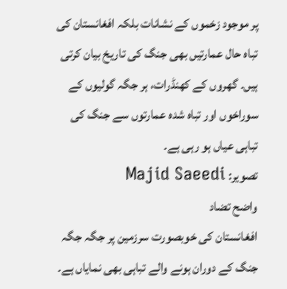پر موجود زخموں کے نشانات بلکہ افغانستان کی تباہ حال عمارتیں بھی جنگ کی تاریخ بیان کرتی ہیں۔ گھروں کے کھنڈرات، ہر جگہ گولیوں کے سوراخوں اور تباہ شدہ عمارتوں سے جنگ کی تباہی عیاں ہو رہی ہے۔
تصویر: Majid Saeedi
واضح تضاد
افغانستان کی خوبصورت سرزمین پر جگہ جگہ جنگ کے دوران ہونے والے تباہی بھی نمایاں ہے۔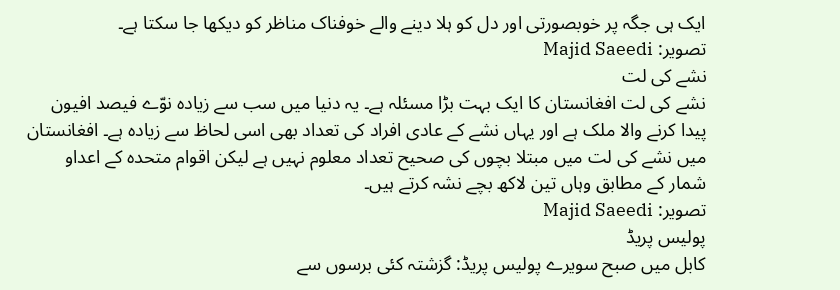ایک ہی جگہ پر خوبصورتی اور دل کو ہلا دینے والے خوفناک مناظر کو دیکھا جا سکتا ہے۔
تصویر: Majid Saeedi
نشے کی لت
نشے کی لت افغانستان کا ایک بہت بڑا مسئلہ ہے۔ یہ دنیا میں سب سے زیادہ نوّے فیصد افیون پیدا کرنے والا ملک ہے اور یہاں نشے کے عادی افراد کی تعداد بھی اسی لحاظ سے زیادہ ہے۔ افغانستان میں نشے کی لت میں مبتلا بچوں کی صحیح تعداد معلوم نہیں ہے لیکن اقوام متحدہ کے اعداو شمار کے مطابق وہاں تین لاکھ بچے نشہ کرتے ہیں۔
تصویر: Majid Saeedi
پولیس پریڈ
کابل میں صبح سویرے پولیس پریڈ: گزشتہ کئی برسوں سے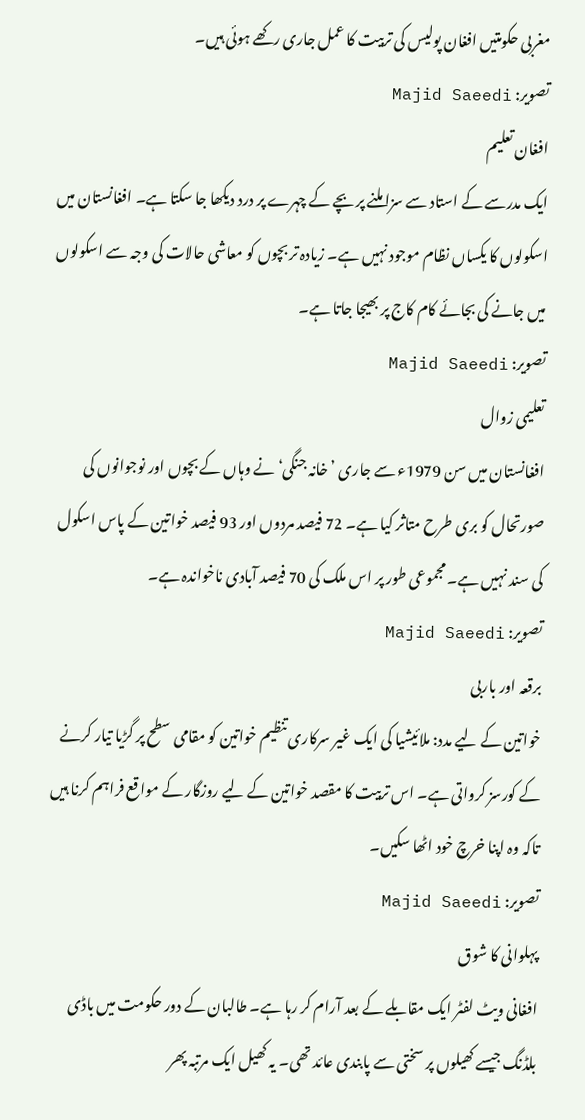مغربی حکومتیں افغان پولیس کی تربیت کا عمل جاری رکھے ہوئی ہیں۔
تصویر: Majid Saeedi
افغان تعلیم
ایک مدرسے کے استاد سے سزا ملنے پر بچے کے چہرے پر درد دیکھا جا سکتا ہے۔ افغانستان میں اسکولوں کا یکساں نظام موجود نہیں ہے۔ زیادہ تر بچوں کو معاشی حالات کی وجہ سے اسکولوں میں جانے کی بجائے کام کاج پر بھیجا جاتا ہے۔
تصویر: Majid Saeedi
تعلیمی زوال
افغانستان میں سن 1979ء سے جاری ’خانہ جنگی‘ نے وہاں کے بچوں اور نوجوانوں کی صورتحال کو بری طرح متاثر کیا ہے۔ 72 فیصد مردوں اور 93 فیصد خواتین کے پاس اسکول کی سند نہیں ہے۔ مجموعی طور پر اس ملک کی 70 فیصد آبادی ناخواندہ ہے۔
تصویر: Majid Saeedi
برقعہ اور باربی
خواتین کے لیے مدد: ملائیشیا کی ایک غیر سرکاری تنظیم خواتین کو مقامی سطح پر گڑیا تیار کرنے کے کورسز کرواتی ہے۔ اس تربیت کا مقصد خواتین کے لیے روزگار کے مواقع فراہم کرنا ہیں تاکہ وہ اپنا خرچ خود اٹھا سکیں۔
تصویر: Majid Saeedi
پہلوانی کا شوق
افغانی ویٹ لفٹر ایک مقابلے کے بعد آرام کر رہا ہے۔ طالبان کے دور حکومت میں باڈی بلڈنگ جیسے کھیلوں پر سختی سے پابندی عائد تھی۔ یہ کھیل ایک مرتبہ پھر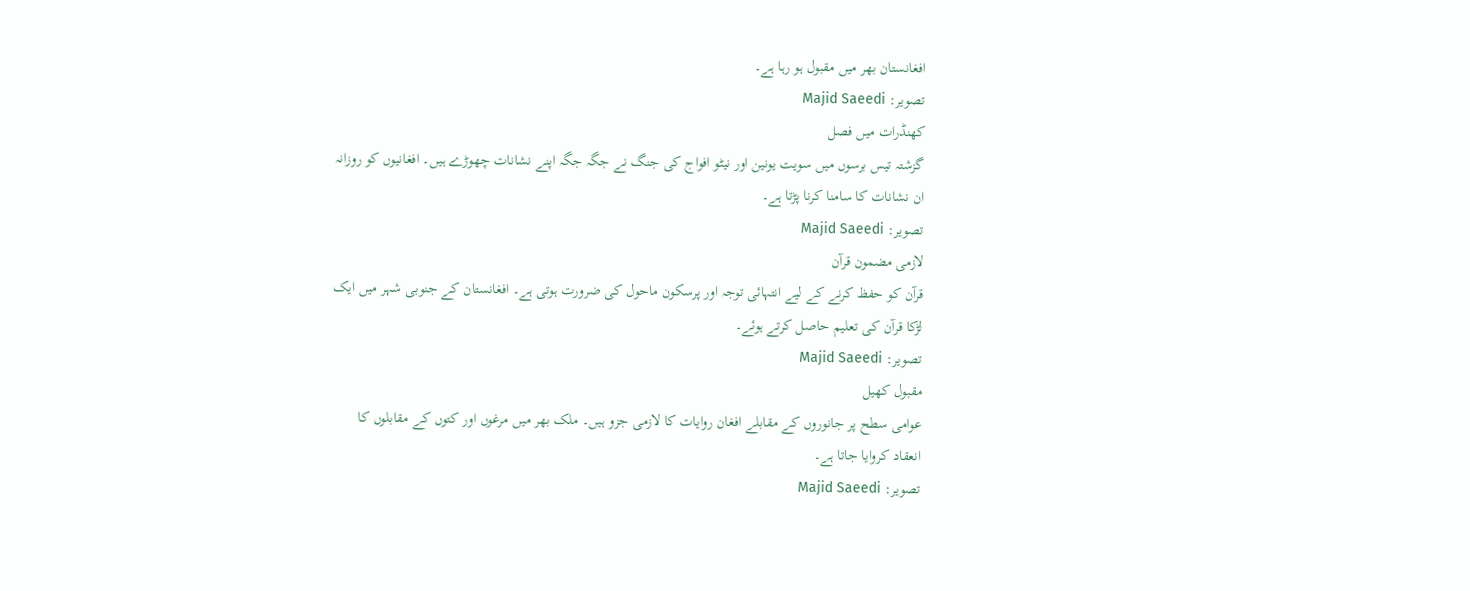افغانستان بھر میں مقبول ہو رہا ہے۔
تصویر: Majid Saeedi
کھنڈرات میں فصل
گزشتہ تیس برسوں میں سویت یونین اور نیٹو افواج کی جنگ نے جگہ جگہ اپنے نشانات چھوڑے ہیں۔ افغانیوں کو روزانہ ان نشانات کا سامنا کرنا پڑتا ہے۔
تصویر: Majid Saeedi
لازمی مضمون قرآن
قرآن کو حفظ کرنے کے لیے انتہائی توجہ اور پرسکون ماحول کی ضرورت ہوتی ہے۔ افغانستان کے جنوبی شہر میں ایک لڑکا قرآن کی تعلیم حاصل کرتے ہوئے۔
تصویر: Majid Saeedi
مقبول کھیل
عوامی سطح پر جانوروں کے مقابلے افغان روایات کا لازمی جزو ہیں۔ ملک بھر میں مرغوں اور کتوں کے مقابلوں کا انعقاد کروایا جاتا ہے۔
تصویر: Majid Saeedi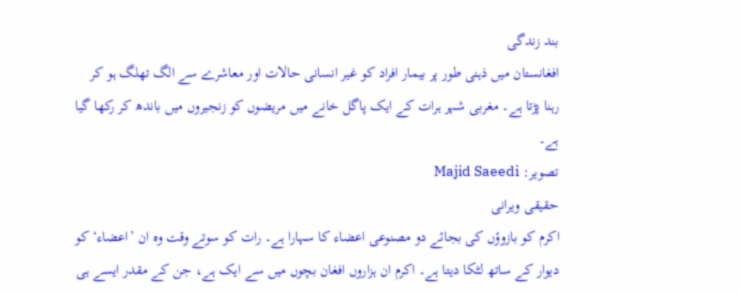بند زندگی
افغانستان میں ذہنی طور پر بیمار افراد کو غیر انسانی حالات اور معاشرے سے الگ تھلگ ہو کر رہنا پڑتا ہے۔ مغربی شہر ہرات کے ایک پاگل خانے میں مریضوں کو زنجیروں میں باندھ کر رکھا گیا ہے۔
تصویر: Majid Saeedi
حقیقی ویرانی
اکرم کو بازوؤں کی بجائے دو مصنوعی اعضاء کا سہارا ہے۔ رات کو سوتے وقت وہ ان ’اعضاء‘ کو دیوار کے ساتھ لٹکا دیتا ہے۔ اکرم ان ہزاروں افغان بچوں میں سے ایک ہے، جن کے مقدر ایسے ہی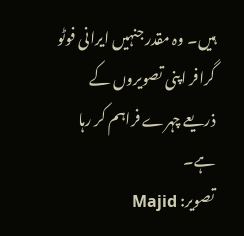ہیں۔ وہ مقدر جنہیں ایرانی فوٹو گرافر اپنی تصویروں کے ذریعے چہرے فراہم کر رہا ہے۔
تصویر: Majid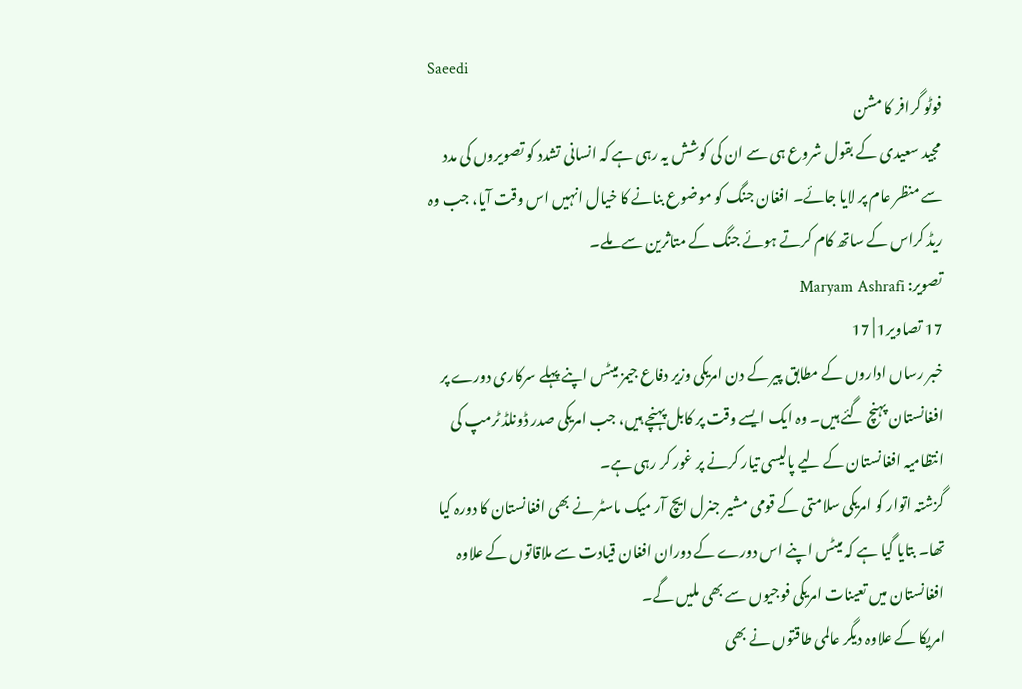Saeedi
فوٹو گرافر کا مشن
مجید سعیدی کے بقول شروع ہی سے ان کی کوشش یہ رہی ہے کہ انسانی تشدد کو تصویروں کی مدد سے منظر عام پر لایا جائے۔ افغان جنگ کو موضوع بنانے کا خیال انہیں اس وقت آیا، جب وہ ریڈ کراس کے ساتھ کام کرتے ہوئے جنگ کے متاثرین سے ملے۔
تصویر: Maryam Ashrafi
17 تصاویر1 | 17
خبر رساں اداروں کے مطابق پیر کے دن امریکی وزیر دفاع جیمز میٹس اپنے پہلے سرکاری دورے پر افغانستان پہنچ گئے ہیں۔ وہ ایک ایسے وقت پر کابل پہنچے ہیں، جب امریکی صدر ڈونلڈ ٹرمپ کی انتظامیہ افغانستان کے لیے پالیسی تیار کرنے پر غور کر رہی ہے۔
گزشتہ اتوار کو امریکی سلامتی کے قومی مشیر جنرل ایچ آر میک ماسٹر نے بھی افغانستان کا دورہ کیا تھا۔ بتایا گیا ہے کہ میٹس اپنے اس دورے کے دوران افغان قیادت سے ملاقاتوں کے علاوہ افغانستان میں تعینات امریکی فوجیوں سے بھی ملیں گے۔
امریکا کے علاوہ دیگر عالمی طاقتوں نے بھی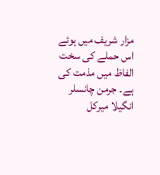مزار شریف میں ہوئے اس حملے کی سخت الفاظ میں مذمت کی ہے۔ جرمن چانسلر انگیلا میرکل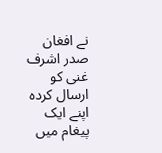نے افغان صدر اشرف غنی کو ارسال کردہ اپنے ایک پیغام میں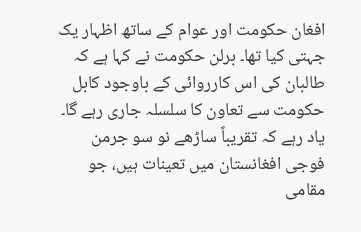افغان حکومت اور عوام کے ساتھ اظہار یک جہتی کیا تھا۔ برلن حکومت نے کہا ہے کہ طالبان کی اس کارروائی کے باوجود کابل حکومت سے تعاون کا سلسلہ جاری رہے گا۔ یاد رہے کہ تقریباً ساڑھے نو سو جرمن فوجی افغانستان میں تعینات ہیں، جو مقامی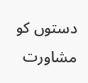دستوں کو مشاورت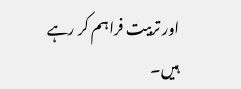اور تربیت فراہم کر رہے ہیں۔